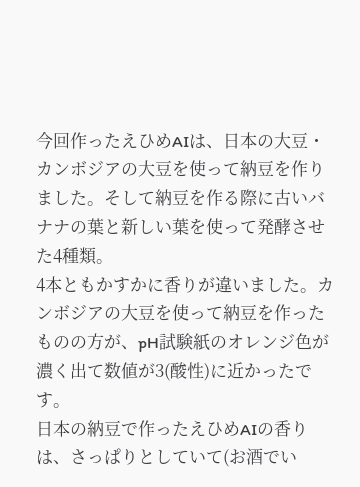今回作ったえひめAIは、日本の大豆・カンボジアの大豆を使って納豆を作りました。そして納豆を作る際に古いバナナの葉と新しい葉を使って発酵させた4種類。
4本ともかすかに香りが違いました。カンボジアの大豆を使って納豆を作ったものの方が、pH試験紙のオレンジ色が濃く出て数値が3(酸性)に近かったです。
日本の納豆で作ったえひめAIの香りは、さっぱりとしていて(お酒でい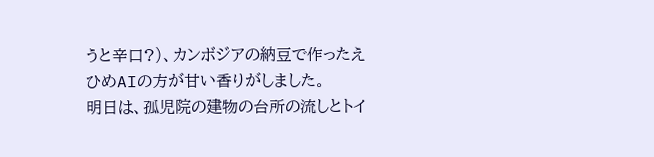うと辛口?)、カンボジアの納豆で作ったえひめAIの方が甘い香りがしました。
明日は、孤児院の建物の台所の流しとトイ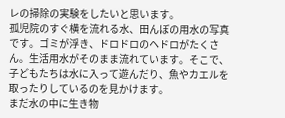レの掃除の実験をしたいと思います。
孤児院のすぐ横を流れる水、田んぼの用水の写真です。ゴミが浮き、ドロドロのヘドロがたくさん。生活用水がそのまま流れています。そこで、子どもたちは水に入って遊んだり、魚やカエルを取ったりしているのを見かけます。
まだ水の中に生き物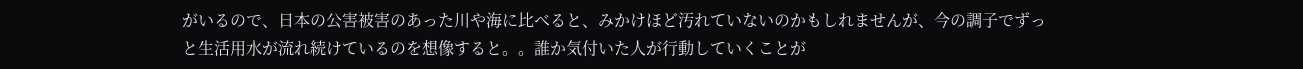がいるので、日本の公害被害のあった川や海に比べると、みかけほど汚れていないのかもしれませんが、今の調子でずっと生活用水が流れ続けているのを想像すると。。誰か気付いた人が行動していくことが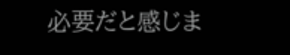必要だと感じま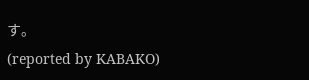す。
(reported by KABAKO)